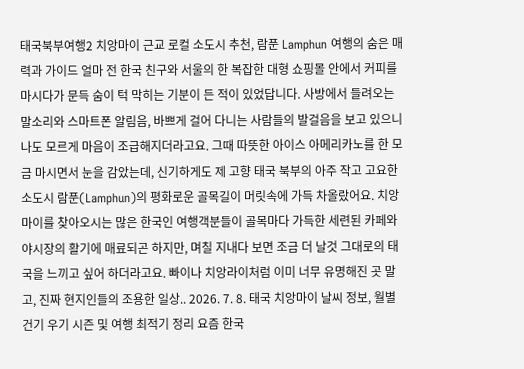태국북부여행2 치앙마이 근교 로컬 소도시 추천, 람푼 Lamphun 여행의 숨은 매력과 가이드 얼마 전 한국 친구와 서울의 한 복잡한 대형 쇼핑몰 안에서 커피를 마시다가 문득 숨이 턱 막히는 기분이 든 적이 있었답니다. 사방에서 들려오는 말소리와 스마트폰 알림음, 바쁘게 걸어 다니는 사람들의 발걸음을 보고 있으니 나도 모르게 마음이 조급해지더라고요. 그때 따뜻한 아이스 아메리카노를 한 모금 마시면서 눈을 감았는데, 신기하게도 제 고향 태국 북부의 아주 작고 고요한 소도시 람푼(Lamphun)의 평화로운 골목길이 머릿속에 가득 차올랐어요. 치앙마이를 찾아오시는 많은 한국인 여행객분들이 골목마다 가득한 세련된 카페와 야시장의 활기에 매료되곤 하지만, 며칠 지내다 보면 조금 더 날것 그대로의 태국을 느끼고 싶어 하더라고요. 빠이나 치앙라이처럼 이미 너무 유명해진 곳 말고, 진짜 현지인들의 조용한 일상.. 2026. 7. 8. 태국 치앙마이 날씨 정보, 월별 건기 우기 시즌 및 여행 최적기 정리 요즘 한국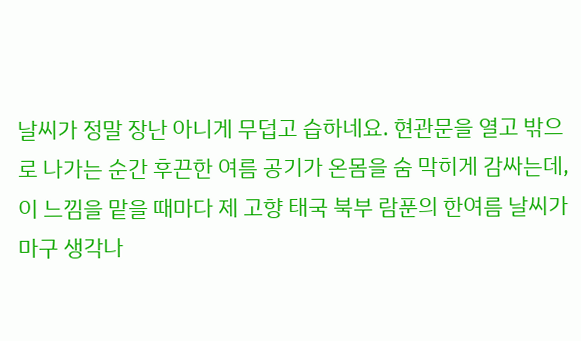날씨가 정말 장난 아니게 무덥고 습하네요. 현관문을 열고 밖으로 나가는 순간 후끈한 여름 공기가 온몸을 숨 막히게 감싸는데, 이 느낌을 맡을 때마다 제 고향 태국 북부 람푼의 한여름 날씨가 마구 생각나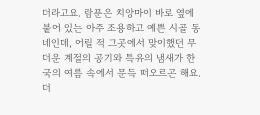더라고요. 람푼은 치앙마이 바로 옆에 붙어 있는 아주 조용하고 예쁜 시골 동네인데, 어릴 적 그곳에서 맞이했던 무더운 계절의 공기와 특유의 냄새가 한국의 여름 속에서 문득 떠오르곤 해요. 더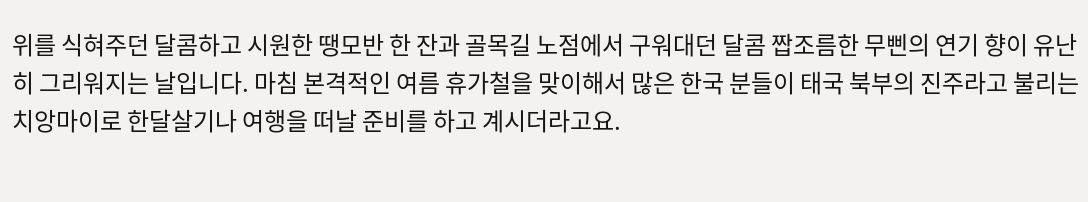위를 식혀주던 달콤하고 시원한 땡모반 한 잔과 골목길 노점에서 구워대던 달콤 짭조름한 무삔의 연기 향이 유난히 그리워지는 날입니다. 마침 본격적인 여름 휴가철을 맞이해서 많은 한국 분들이 태국 북부의 진주라고 불리는 치앙마이로 한달살기나 여행을 떠날 준비를 하고 계시더라고요.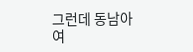그런데 동남아 여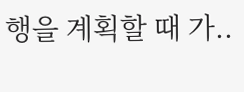행을 계획할 때 가..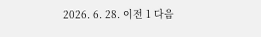2026. 6. 28. 이전 1 다음